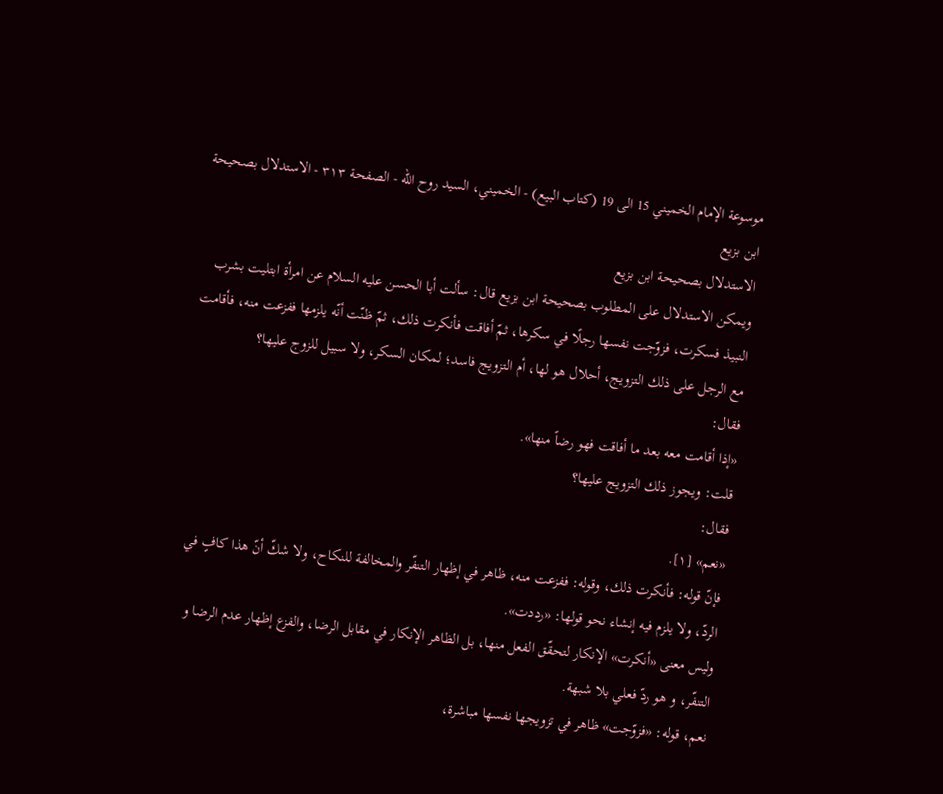موسوعة الإمام الخميني 15 الى 19 (كتاب البيع) - الخميني، السيد روح الله - الصفحة ٣١٣ - الاستدلال بصحيحة ابن بزيع
الاستدلال بصحيحة ابن بزيع
ويمكن الاستدلال على المطلوب بصحيحة ابن بزيع قال: سألت أبا الحسن عليه السلام عن امرأة ابتليت بشرب النبيذ فسكرت، فزوّجت نفسها رجلًا في سكرها، ثمّ أفاقت فأنكرت ذلك، ثمّ ظنّت أنّه يلزمها ففزعت منه، فأقامت مع الرجل على ذلك التزويج، أحلال هو لها، أم التزويج فاسد؛ لمكان السكر، ولا سبيل للزوج عليها؟
فقال:
«إذا أقامت معه بعد ما أفاقت فهو رضاً منها».
قلت: ويجوز ذلك التزويج عليها؟
فقال:
«نعم» [١].
فإنّ قوله: فأنكرت ذلك، وقوله: ففزعت منه، ظاهر في إظهار التنفّر والمخالفة للنكاح، ولا شكّ أنّ هذا كافٍ في الردّ، ولا يلزم فيه إنشاء نحو قولها: «رددت».
وليس معنى «أنكرت» الإنكار لتحقّق الفعل منها، بل الظاهر الإنكار في مقابل الرضا، والفزع إظهار عدم الرضا و التنفّر، و هو ردّ فعلي بلا شبهة.
نعم، قوله: «فزوّجت» ظاهر في تزويجها نفسها مباشرة،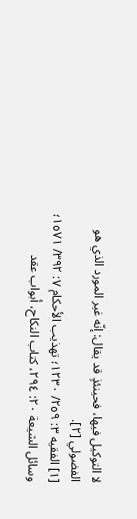لا التوكيل فيها، فحينئذٍ قد يقال: إنّه غير المورد الذي هو الفضولي [٢].
[١] الفقيه ٣: ٢٥٩/ ١٢٣٠؛ تهذيب الأحكام ٧: ٣٩٢/ ١٥٧١؛ وسائل الشيعة ٢٠: ٢٩٤، كتاب النكاح، أبواب عقد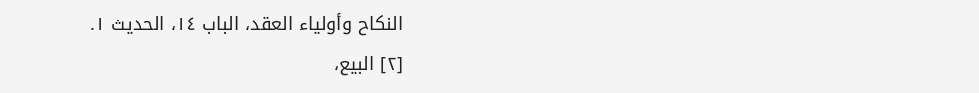النكاح وأولياء العقد، الباب ١٤، الحديث ١.
[٢] البيع،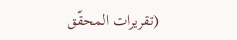(تقريرات المحقّق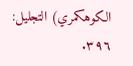الكوهكمري) التجليل: ٣٩٦.